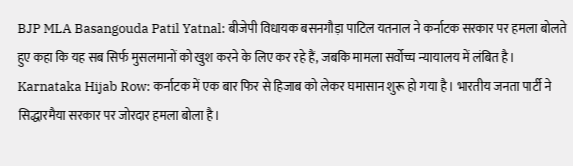BJP MLA Basangouda Patil Yatnal: बीजेपी विधायक बसनगौड़ा पाटिल यतनाल ने कर्नाटक सरकार पर हमला बोलते हुए कहा कि यह सब सिर्फ मुसलमानों को खुश करने के लिए कर रहे हैं, जबकि मामला सर्वोच्च न्यायालय में लंबित है।
Karnataka Hijab Row: कर्नाटक में एक बार फिर से हिजाब को लेकर घमासान शुरू हो गया है। भारतीय जनता पार्टी ने सिद्धारमैया सरकार पर जोरदार हमला बोला है।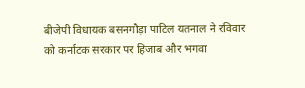बीजेपी विधायक बसनगौड़ा पाटिल यतनाल ने रविवार को कर्नाटक सरकार पर हिजाब और भगवा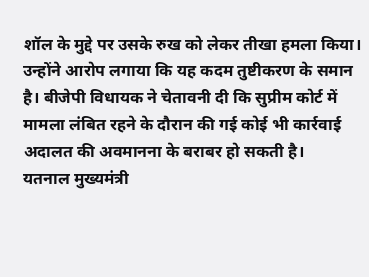शॉल के मुद्दे पर उसके रुख को लेकर तीखा हमला किया।
उन्होंने आरोप लगाया कि यह कदम तुष्टीकरण के समान है। बीजेपी विधायक ने चेतावनी दी कि सुप्रीम कोर्ट में मामला लंबित रहने के दौरान की गई कोई भी कार्रवाई अदालत की अवमानना के बराबर हो सकती है।
यतनाल मुख्यमंत्री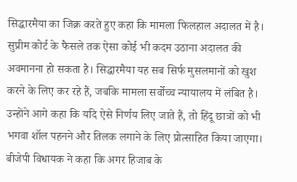सिद्धारमैया का जिक्र करते हुए कहा कि मामला फिलहाल अदालत में है। सुप्रीम कोर्ट के फैसले तक ऐसा कोई भी कदम उठाना अदालत की अवमानना हो सकता है। सिद्धारमैया यह सब सिर्फ मुसलमानों को खुश करने के लिए कर रहे हैं, जबकि मामला सर्वोच्च न्यायालय में लंबित है।
उन्होंने आगे कहा कि यदि ऐसे निर्णय लिए जाते हैं, तो हिंदू छात्रों को भी भगवा शॉल पहनने और तिलक लगाने के लिए प्रोत्साहित किया जाएगा।
बीजेपी विधायक ने कहा कि अगर हिजाब के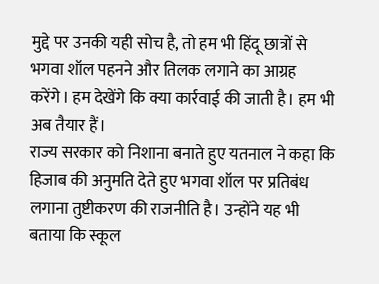मुद्दे पर उनकी यही सोच है, तो हम भी हिंदू छात्रों से भगवा शॉल पहनने और तिलक लगाने का आग्रह करेंगे। हम देखेंगे कि क्या कार्रवाई की जाती है। हम भी अब तैयार हैं।
राज्य सरकार को निशाना बनाते हुए यतनाल ने कहा कि हिजाब की अनुमति देते हुए भगवा शॉल पर प्रतिबंध लगाना तुष्टीकरण की राजनीति है। उन्होंने यह भी बताया कि स्कूल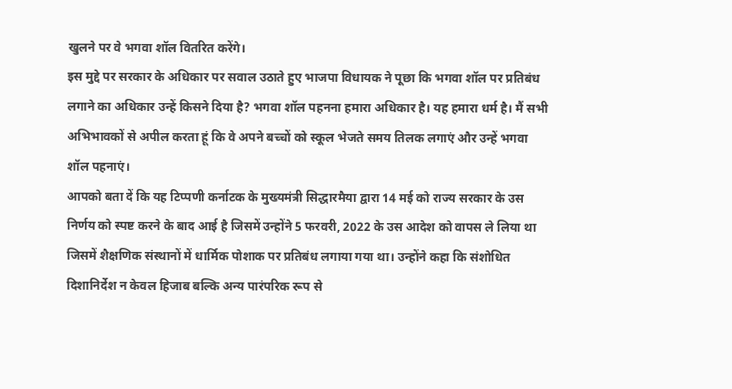खुलने पर वे भगवा शॉल वितरित करेंगे।
इस मुद्दे पर सरकार के अधिकार पर सवाल उठाते हुए भाजपा विधायक ने पूछा कि भगवा शॉल पर प्रतिबंध लगाने का अधिकार उन्हें किसने दिया है? भगवा शॉल पहनना हमारा अधिकार है। यह हमारा धर्म है। मैं सभी अभिभावकों से अपील करता हूं कि वे अपने बच्चों को स्कूल भेजते समय तिलक लगाएं और उन्हें भगवा शॉल पहनाएं।
आपको बता दें कि यह टिप्पणी कर्नाटक के मुख्यमंत्री सिद्धारमैया द्वारा 14 मई को राज्य सरकार के उस निर्णय को स्पष्ट करने के बाद आई है जिसमें उन्होंने 5 फरवरी, 2022 के उस आदेश को वापस ले लिया था जिसमें शैक्षणिक संस्थानों में धार्मिक पोशाक पर प्रतिबंध लगाया गया था। उन्होंने कहा कि संशोधित दिशानिर्देश न केवल हिजाब बल्कि अन्य पारंपरिक रूप से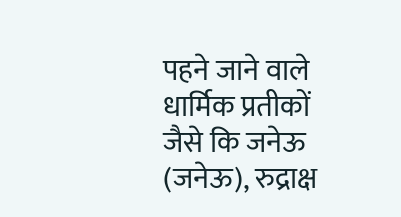पहने जाने वाले धार्मिक प्रतीकों जैसे कि जनेऊ (जनेऊ), रुद्राक्ष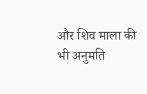और शिव माला की भी अनुमति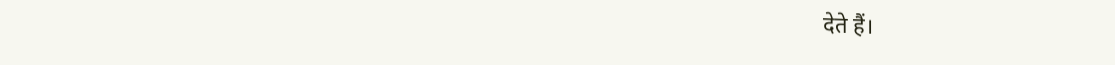देते हैं।